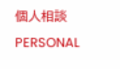個人相談PERSONAL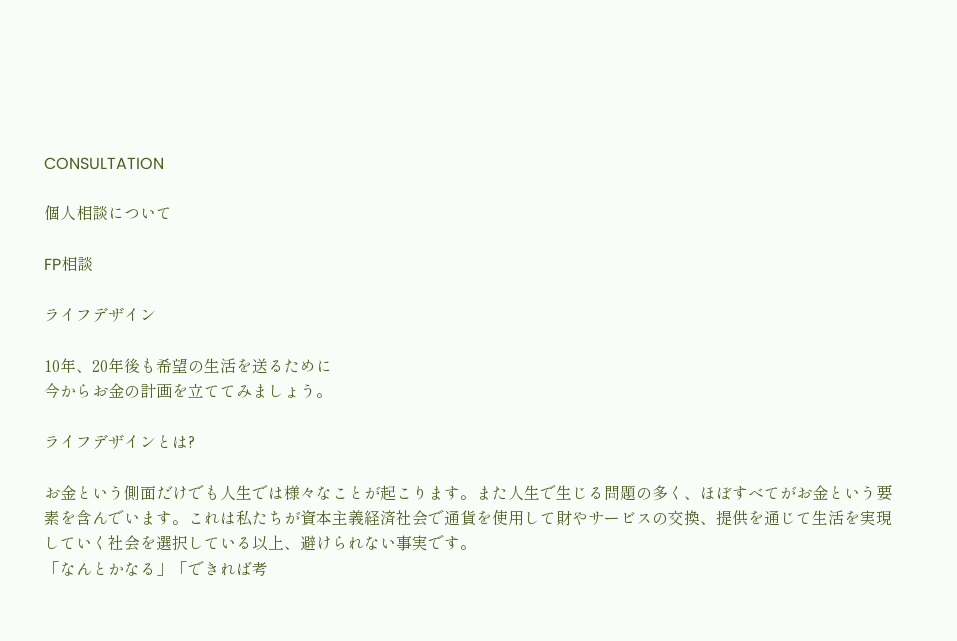CONSULTATION

個人相談について

FP相談

ライフデザイン

10年、20年後も希望の生活を送るために
今からお金の計画を立ててみましょう。

ライフデザインとは?

お金という側面だけでも人生では様々なことが起こります。また人生で生じる問題の多く、ほぼすべてがお金という要素を含んでいます。これは私たちが資本主義経済社会で通貨を使用して財やサービスの交換、提供を通じて生活を実現していく社会を選択している以上、避けられない事実です。
「なんとかなる」「できれば考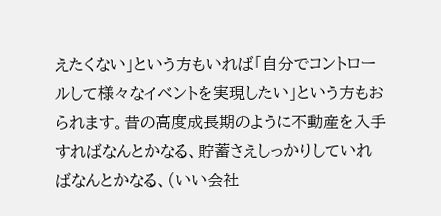えたくない」という方もいれば「自分でコントロールして様々なイベントを実現したい」という方もおられます。昔の高度成長期のように不動産を入手すればなんとかなる、貯蓄さえしっかりしていればなんとかなる、(いい会社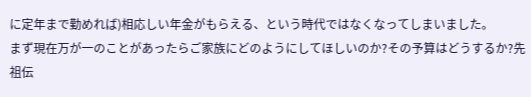に定年まで勤めれば)相応しい年金がもらえる、という時代ではなくなってしまいました。
まず現在万が一のことがあったらご家族にどのようにしてほしいのか?その予算はどうするか?先祖伝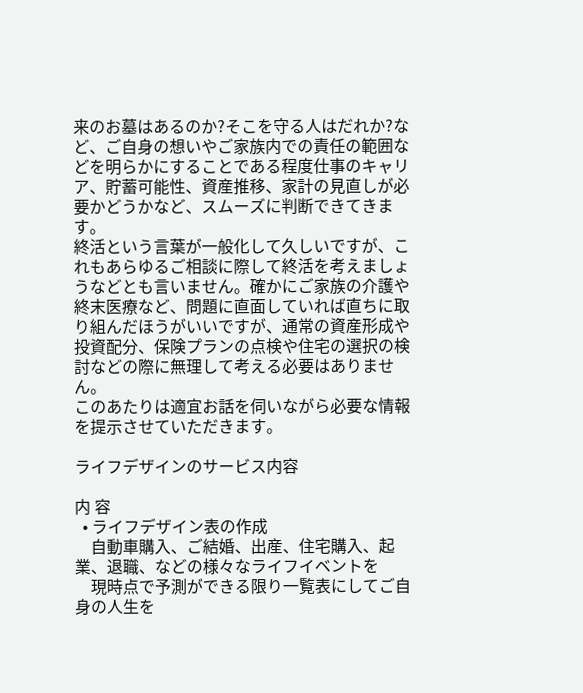来のお墓はあるのか?そこを守る人はだれか?など、ご自身の想いやご家族内での責任の範囲などを明らかにすることである程度仕事のキャリア、貯蓄可能性、資産推移、家計の見直しが必要かどうかなど、スムーズに判断できてきます。
終活という言葉が一般化して久しいですが、これもあらゆるご相談に際して終活を考えましょうなどとも言いません。確かにご家族の介護や終末医療など、問題に直面していれば直ちに取り組んだほうがいいですが、通常の資産形成や投資配分、保険プランの点検や住宅の選択の検討などの際に無理して考える必要はありません。
このあたりは適宜お話を伺いながら必要な情報を提示させていただきます。

ライフデザインのサービス内容

内 容
  • ライフデザイン表の作成
    自動車購入、ご結婚、出産、住宅購入、起業、退職、などの様々なライフイベントを
    現時点で予測ができる限り一覧表にしてご自身の人生を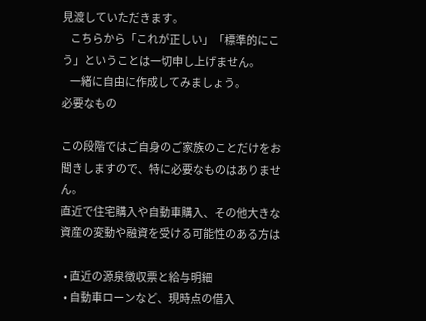見渡していただきます。
    こちらから「これが正しい」「標準的にこう」ということは一切申し上げません。
    一緒に自由に作成してみましょう。
必要なもの

この段階ではご自身のご家族のことだけをお聞きしますので、特に必要なものはありません。
直近で住宅購入や自動車購入、その他大きな資産の変動や融資を受ける可能性のある方は

  • 直近の源泉徴収票と給与明細
  • 自動車ローンなど、現時点の借入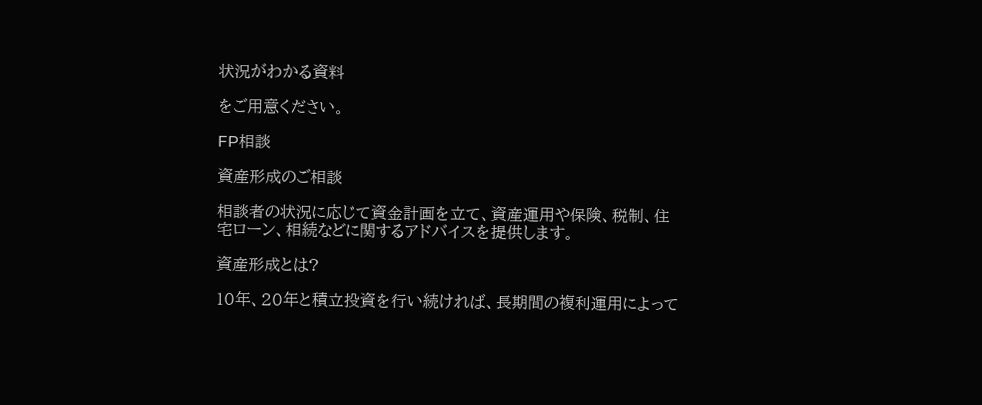状況がわかる資料

をご用意ください。

FP相談

資産形成のご相談

相談者の状況に応じて資金計画を立て、資産運用や保険、税制、住宅ローン、相続などに関するアドバイスを提供します。

資産形成とは?

10年、20年と積立投資を行い続ければ、長期間の複利運用によって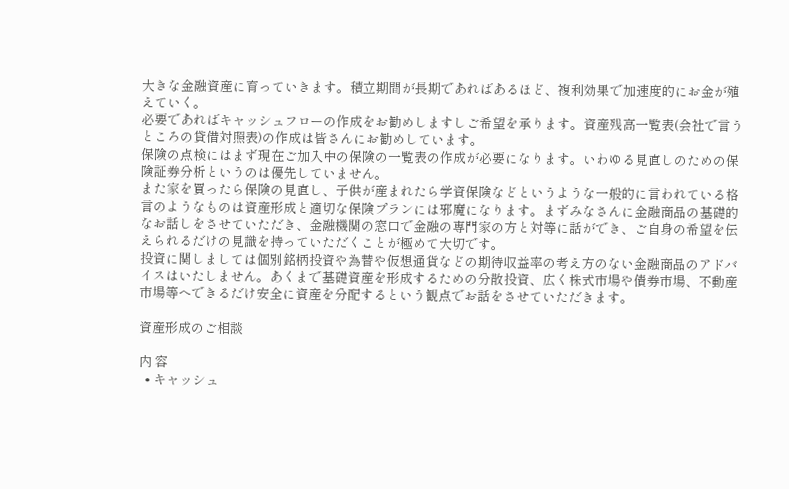大きな金融資産に育っていきます。積立期間が長期であればあるほど、複利効果で加速度的にお金が殖えていく。
必要であればキャッシュフローの作成をお勧めしますしご希望を承ります。資産残高一覧表(会社で言うところの貸借対照表)の作成は皆さんにお勧めしています。
保険の点検にはまず現在ご加入中の保険の一覧表の作成が必要になります。いわゆる見直しのための保険証券分析というのは優先していません。
また家を買ったら保険の見直し、子供が産まれたら学資保険などというような一般的に言われている格言のようなものは資産形成と適切な保険プランには邪魔になります。まずみなさんに金融商品の基礎的なお話しをさせていただき、金融機関の窓口で金融の専門家の方と対等に話ができ、ご自身の希望を伝えられるだけの見識を持っていただくことが極めて大切です。
投資に関しましては個別銘柄投資や為替や仮想通貨などの期待収益率の考え方のない金融商品のアドバイスはいたしません。あくまで基礎資産を形成するための分散投資、広く株式市場や債券市場、不動産市場等へできるだけ安全に資産を分配するという観点でお話をさせていただきます。

資産形成のご相談

内 容
  • キャッシュ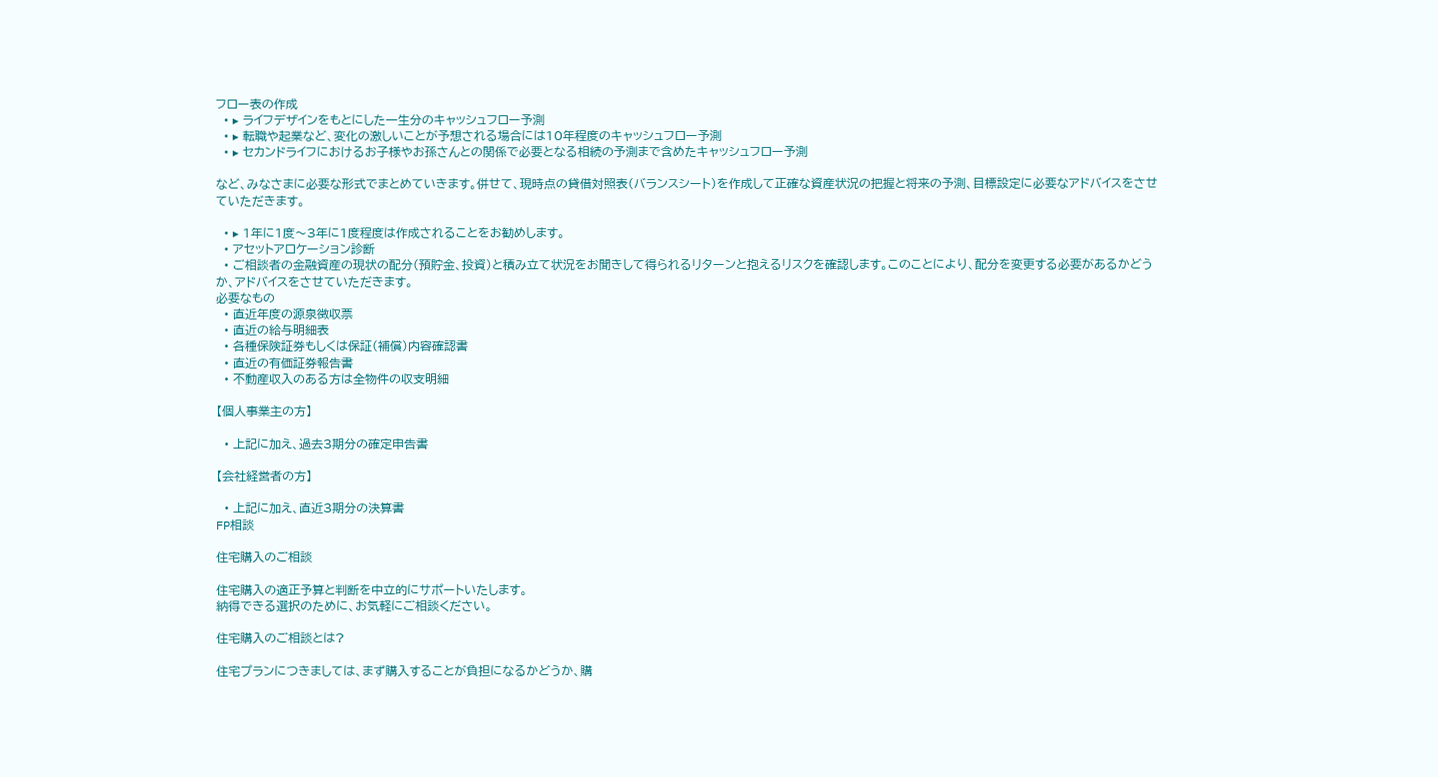フロー表の作成
  • ▸ ライフデザインをもとにした一生分のキャッシュフロー予測
  • ▸ 転職や起業など、変化の激しいことが予想される場合には10年程度のキャッシュフロー予測
  • ▸ セカンドライフにおけるお子様やお孫さんとの関係で必要となる相続の予測まで含めたキャッシュフロー予測

など、みなさまに必要な形式でまとめていきます。併せて、現時点の貸借対照表(バランスシート)を作成して正確な資産状況の把握と将来の予測、目標設定に必要なアドバイスをさせていただきます。

  • ▸ 1年に1度〜3年に1度程度は作成されることをお勧めします。
  • アセットアロケーション診断
  • ご相談者の金融資産の現状の配分(預貯金、投資)と積み立て状況をお聞きして得られるリターンと抱えるリスクを確認します。このことにより、配分を変更する必要があるかどうか、アドバイスをさせていただきます。
必要なもの
  • 直近年度の源泉徴収票
  • 直近の給与明細表
  • 各種保険証券もしくは保証(補償)内容確認書
  • 直近の有価証券報告書
  • 不動産収入のある方は全物件の収支明細

【個人事業主の方】

  • 上記に加え、過去3期分の確定申告書

【会社経営者の方】

  • 上記に加え、直近3期分の決算書
FP相談

住宅購入のご相談

住宅購入の適正予算と判断を中立的にサポートいたします。
納得できる選択のために、お気軽にご相談ください。

住宅購入のご相談とは?

住宅プランにつきましては、まず購入することが負担になるかどうか、購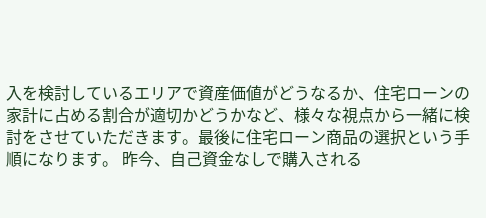入を検討しているエリアで資産価値がどうなるか、住宅ローンの家計に占める割合が適切かどうかなど、様々な視点から一緒に検討をさせていただきます。最後に住宅ローン商品の選択という手順になります。 昨今、自己資金なしで購入される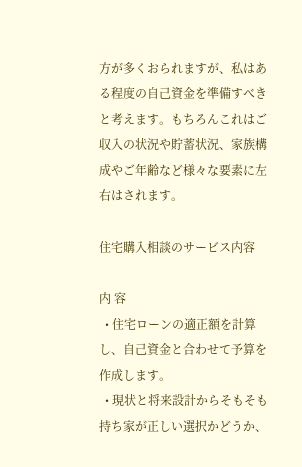方が多くおられますが、私はある程度の自己資金を準備すべきと考えます。もちろんこれはご収入の状況や貯蓄状況、家族構成やご年齢など様々な要素に左右はされます。

住宅購入相談のサービス内容

内 容
  • 住宅ローンの適正額を計算し、自己資金と合わせて予算を作成します。
  • 現状と将来設計からそもそも持ち家が正しい選択かどうか、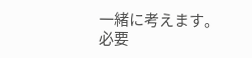一緒に考えます。
必要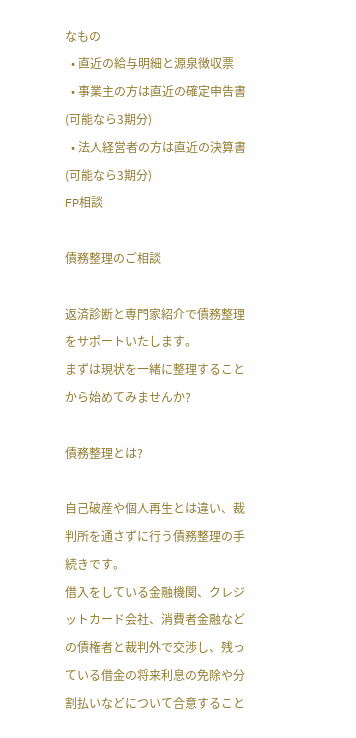なもの
  • 直近の給与明細と源泉徴収票
  • 事業主の方は直近の確定申告書(可能なら3期分)
  • 法人経営者の方は直近の決算書(可能なら3期分)
FP相談

債務整理のご相談

返済診断と専門家紹介で債務整理をサポートいたします。
まずは現状を一緒に整理することから始めてみませんか?

債務整理とは?

自己破産や個人再生とは違い、裁判所を通さずに行う債務整理の手続きです。
借入をしている金融機関、クレジットカード会社、消費者金融などの債権者と裁判外で交渉し、残っている借金の将来利息の免除や分割払いなどについて合意すること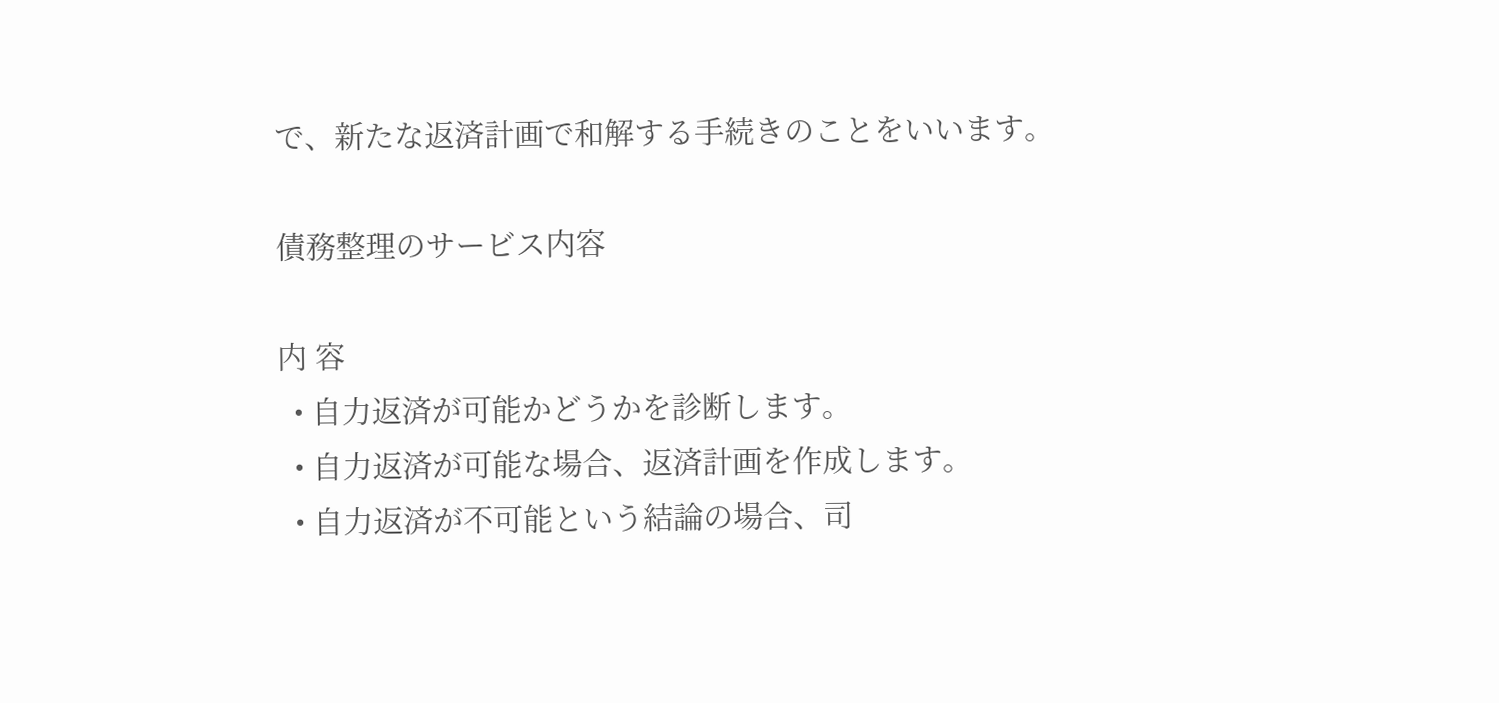で、新たな返済計画で和解する手続きのことをいいます。

債務整理のサービス内容

内 容
  • 自力返済が可能かどうかを診断します。
  • 自力返済が可能な場合、返済計画を作成します。
  • 自力返済が不可能という結論の場合、司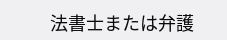法書士または弁護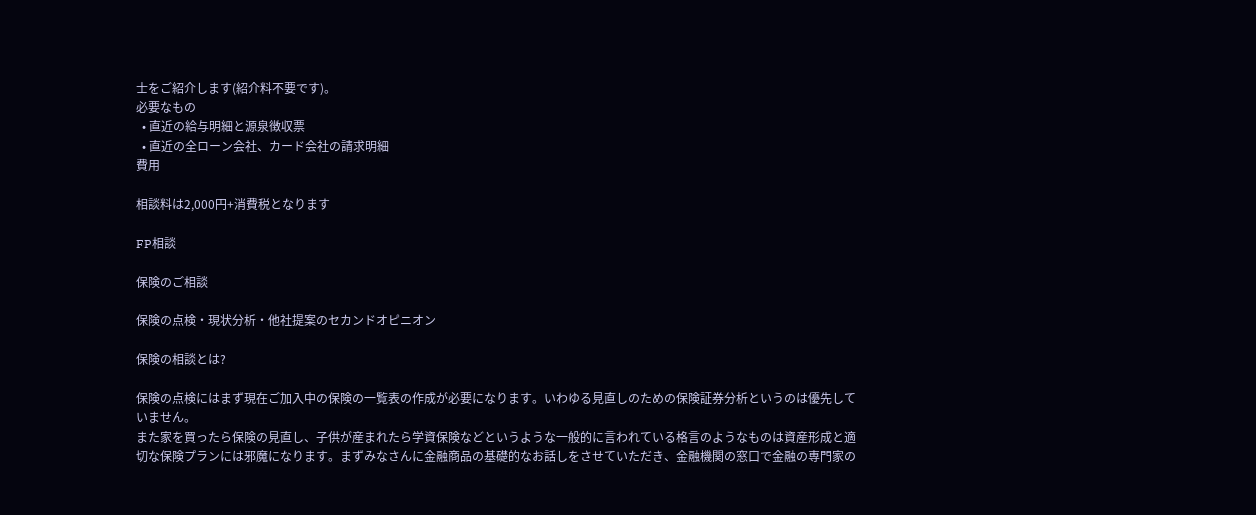士をご紹介します(紹介料不要です)。
必要なもの
  • 直近の給与明細と源泉徴収票
  • 直近の全ローン会社、カード会社の請求明細
費用

相談料は2,000円+消費税となります

FP相談

保険のご相談

保険の点検・現状分析・他社提案のセカンドオピニオン

保険の相談とは?

保険の点検にはまず現在ご加入中の保険の一覧表の作成が必要になります。いわゆる見直しのための保険証券分析というのは優先していません。
また家を買ったら保険の見直し、子供が産まれたら学資保険などというような一般的に言われている格言のようなものは資産形成と適切な保険プランには邪魔になります。まずみなさんに金融商品の基礎的なお話しをさせていただき、金融機関の窓口で金融の専門家の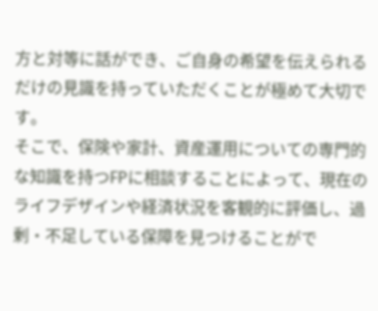方と対等に話ができ、ご自身の希望を伝えられるだけの見識を持っていただくことが極めて大切です。
そこで、保険や家計、資産運用についての専門的な知識を持つFPに相談することによって、現在のライフデザインや経済状況を客観的に評価し、過剰・不足している保障を見つけることがで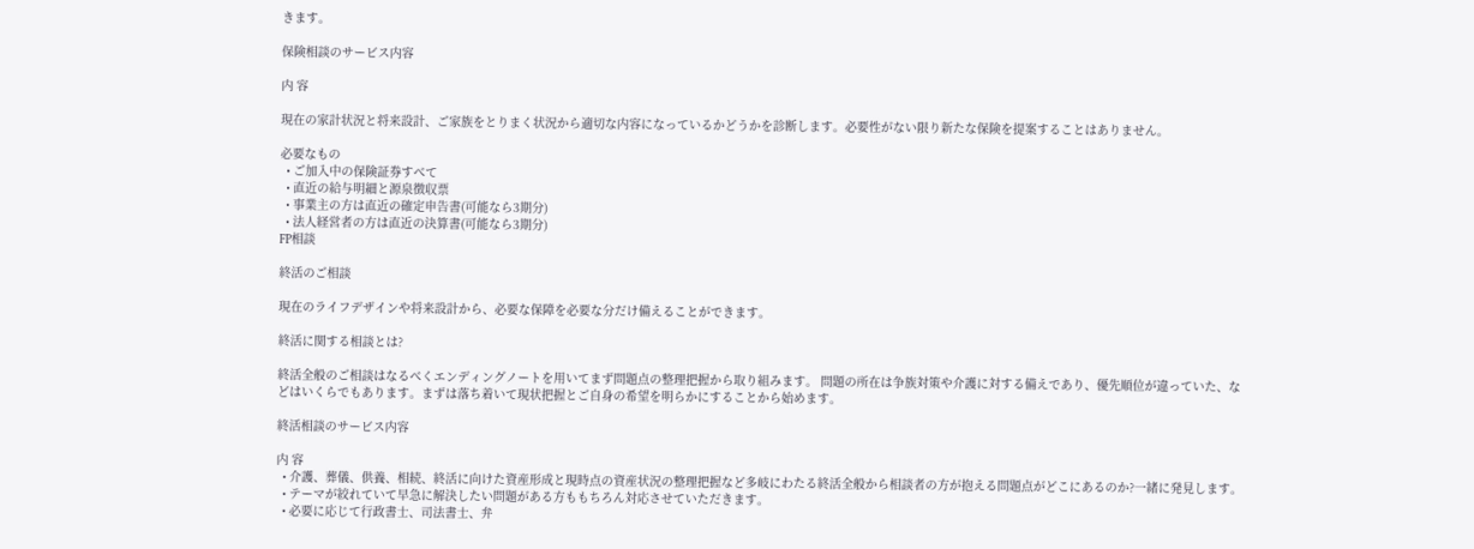きます。

保険相談のサービス内容

内 容

現在の家計状況と将来設計、ご家族をとりまく状況から適切な内容になっているかどうかを診断します。必要性がない限り新たな保険を提案することはありません。

必要なもの
  • ご加入中の保険証券すべて
  • 直近の給与明細と源泉徴収票
  • 事業主の方は直近の確定申告書(可能なら3期分)
  • 法人経営者の方は直近の決算書(可能なら3期分)
FP相談

終活のご相談

現在のライフデザインや将来設計から、必要な保障を必要な分だけ備えることができます。

終活に関する相談とは?

終活全般のご相談はなるべくエンディングノートを用いてまず問題点の整理把握から取り組みます。 問題の所在は争族対策や介護に対する備えであり、優先順位が違っていた、などはいくらでもあります。まずは落ち着いて現状把握とご自身の希望を明らかにすることから始めます。

終活相談のサービス内容

内 容
  • 介護、葬儀、供養、相続、終活に向けた資産形成と現時点の資産状況の整理把握など多岐にわたる終活全般から相談者の方が抱える問題点がどこにあるのか?一緒に発見します。
  • テーマが絞れていて早急に解決したい問題がある方ももちろん対応させていただきます。
  • 必要に応じて行政書士、司法書士、弁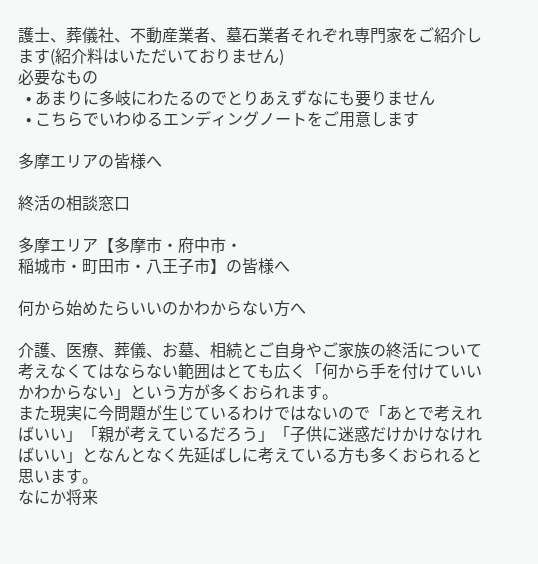護士、葬儀社、不動産業者、墓石業者それぞれ専門家をご紹介します(紹介料はいただいておりません)
必要なもの
  • あまりに多岐にわたるのでとりあえずなにも要りません
  • こちらでいわゆるエンディングノートをご用意します

多摩エリアの皆様へ

終活の相談窓口

多摩エリア【多摩市・府中市・
稲城市・町田市・八王子市】の皆様へ

何から始めたらいいのかわからない方へ

介護、医療、葬儀、お墓、相続とご自身やご家族の終活について考えなくてはならない範囲はとても広く「何から手を付けていいかわからない」という方が多くおられます。
また現実に今問題が生じているわけではないので「あとで考えればいい」「親が考えているだろう」「子供に迷惑だけかけなければいい」となんとなく先延ばしに考えている方も多くおられると思います。
なにか将来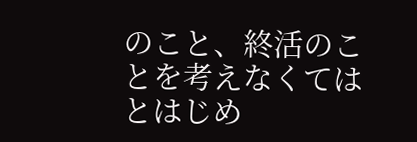のこと、終活のことを考えなくてはとはじめ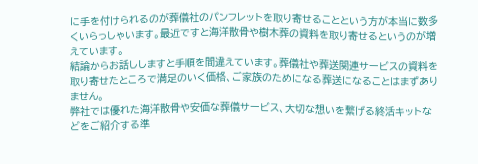に手を付けられるのが葬儀社のパンフレットを取り寄せることという方が本当に数多くいらっしゃいます。最近ですと海洋散骨や樹木葬の資料を取り寄せるというのが増えています。
結論からお話ししますと手順を間違えています。葬儀社や葬送関連サービスの資料を取り寄せたところで満足のいく価格、ご家族のためになる葬送になることはまずありません。
弊社では優れた海洋散骨や安価な葬儀サービス、大切な想いを繋げる終活キットなどをご紹介する準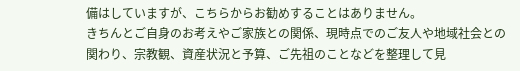備はしていますが、こちらからお勧めすることはありません。
きちんとご自身のお考えやご家族との関係、現時点でのご友人や地域社会との関わり、宗教観、資産状況と予算、ご先祖のことなどを整理して見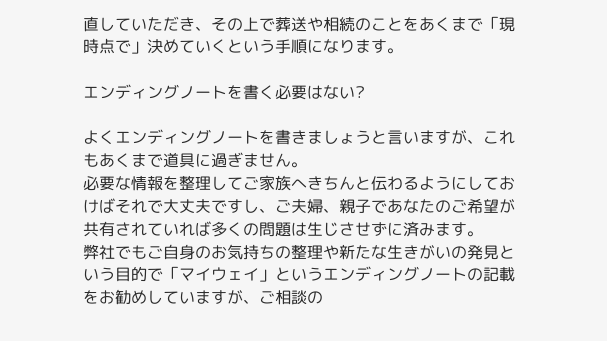直していただき、その上で葬送や相続のことをあくまで「現時点で」決めていくという手順になります。

エンディングノートを書く必要はない?

よくエンディングノートを書きましょうと言いますが、これもあくまで道具に過ぎません。
必要な情報を整理してご家族へきちんと伝わるようにしておけばそれで大丈夫ですし、ご夫婦、親子であなたのご希望が共有されていれば多くの問題は生じさせずに済みます。
弊社でもご自身のお気持ちの整理や新たな生きがいの発見という目的で「マイウェイ」というエンディングノートの記載をお勧めしていますが、ご相談の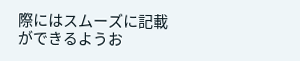際にはスムーズに記載ができるようお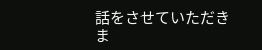話をさせていただきま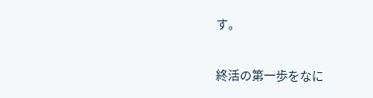す。

終活の第一歩をなに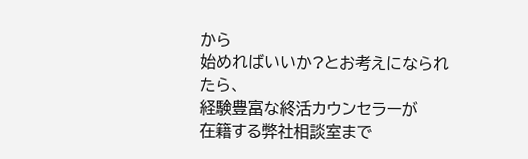から
始めればいいか?とお考えになられたら、
経験豊富な終活カウンセラーが
在籍する弊社相談室まで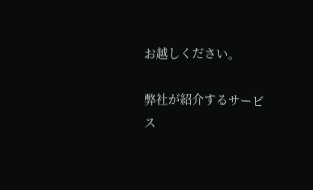お越しください。

弊社が紹介するサービス